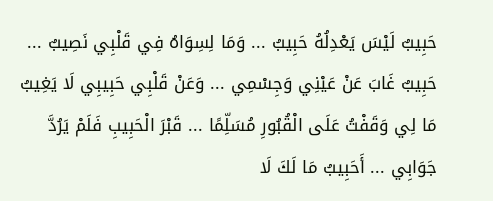حَبِيبٌ لَيْسَ يَعْدِلُهُ حَبِيبُ ... وَمَا لِسِوَاهُ فِي قَلْبِي نَصِيبٌ ... حَبِيبٌ غَابَ عَنْ عَيْنِي وَجِسْمِي ... وَعَنْ قَلْبِي حَبِيبِي لَا يَغِيبُ
مَا لِي وَقَفْتُ عَلَى الْقُبُورِ مُسَلِّمًا ... قَبْرَ الْحَبِيبِ فَلَمْ يَرُدَّ جَوَابِي ... أَحَبِيبُ مَا لَكَ لَا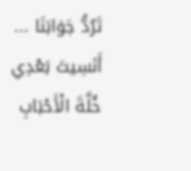تَرُدُّ جَوَابَنَا ... أَنَسِيتَ بَعْدِي خُلَّةَ الْأَحْبَابِ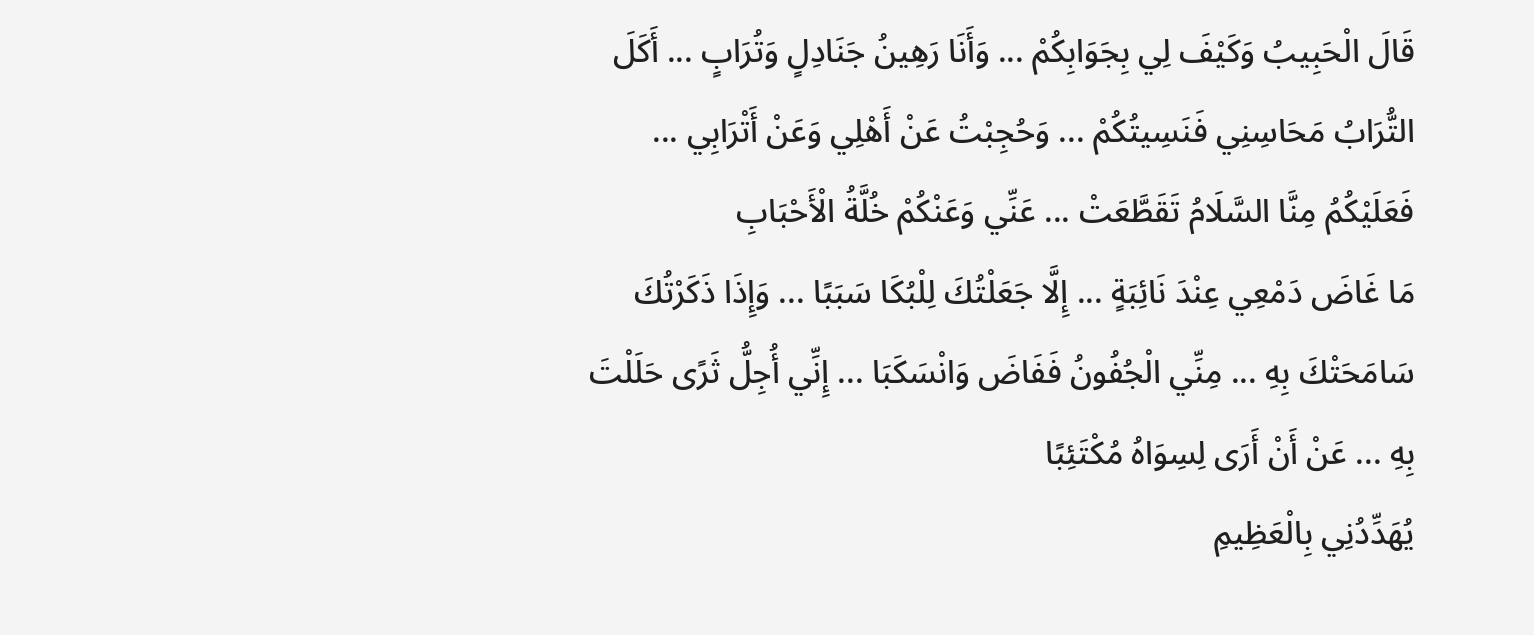قَالَ الْحَبِيبُ وَكَيْفَ لِي بِجَوَابِكُمْ ... وَأَنَا رَهِينُ جَنَادِلٍ وَتُرَابٍ ... أَكَلَ التُّرَابُ مَحَاسِنِي فَنَسِيتُكُمْ ... وَحُجِبْتُ عَنْ أَهْلِي وَعَنْ أَتْرَابِي ... فَعَلَيْكُمُ مِنَّا السَّلَامُ تَقَطَّعَتْ ... عَنِّي وَعَنْكُمْ خُلَّةُ الْأَحْبَابِ
مَا غَاضَ دَمْعِي عِنْدَ نَائِبَةٍ ... إِلَّا جَعَلْتُكَ لِلْبُكَا سَبَبًا ... وَإِذَا ذَكَرْتُكَ سَامَحَتْكَ بِهِ ... مِنِّي الْجُفُونُ فَفَاضَ وَانْسَكَبَا ... إِنِّي أُجِلُّ ثَرًى حَلَلْتَ بِهِ ... عَنْ أَنْ أَرَى لِسِوَاهُ مُكْتَئِبًا
يُهَدِّدُنِي بِالْعَظِيمِ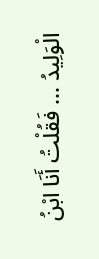الْوَلِيدُ ... فَقُلْتُ أَنَا ابْنُ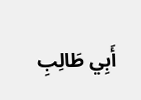أَبِي طَالِبِ